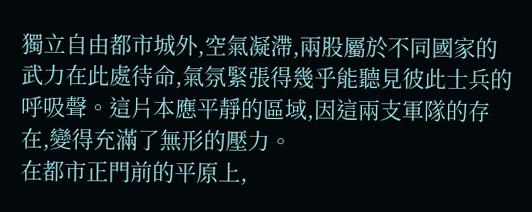獨立自由都市城外,空氣凝滯,兩股屬於不同國家的武力在此處待命,氣氛緊張得幾乎能聽見彼此士兵的呼吸聲。這片本應平靜的區域,因這兩支軍隊的存在,變得充滿了無形的壓力。
在都市正門前的平原上,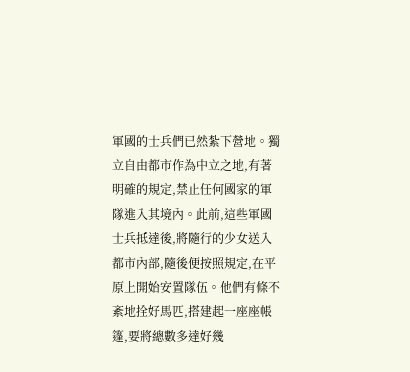軍國的士兵們已然紮下營地。獨立自由都市作為中立之地,有著明確的規定,禁止任何國家的軍隊進入其境內。此前,這些軍國士兵抵達後,將隨行的少女送入都市內部,隨後便按照規定,在平原上開始安置隊伍。他們有條不紊地拴好馬匹,搭建起一座座帳篷,要將總數多達好幾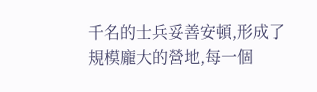千名的士兵妥善安頓,形成了規模龐大的營地,每一個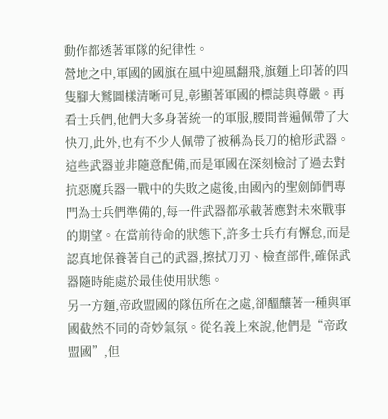動作都透著軍隊的紀律性。
營地之中,軍國的國旗在風中迎風翻飛,旗麵上印著的四隻腳大鷲圖樣清晰可見,彰顯著軍國的標誌與尊嚴。再看士兵們,他們大多身著統一的軍服,腰間普遍佩帶了大快刀,此外,也有不少人佩帶了被稱為長刀的槍形武器。這些武器並非隨意配備,而是軍國在深刻檢討了過去對抗惡魔兵器一戰中的失敗之處後,由國內的聖劍師們專門為士兵們準備的,每一件武器都承載著應對未來戰事的期望。在當前待命的狀態下,許多士兵冇有懈怠,而是認真地保養著自己的武器,擦拭刀刃、檢查部件,確保武器隨時能處於最佳使用狀態。
另一方麵,帝政盟國的隊伍所在之處,卻醞釀著一種與軍國截然不同的奇妙氣氛。從名義上來說,他們是“帝政盟國”,但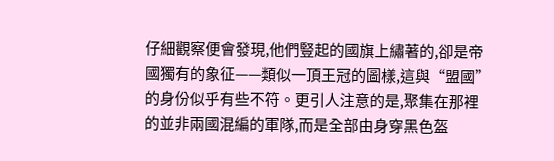仔細觀察便會發現,他們豎起的國旗上繡著的,卻是帝國獨有的象征——類似一頂王冠的圖樣,這與“盟國”的身份似乎有些不符。更引人注意的是,聚集在那裡的並非兩國混編的軍隊,而是全部由身穿黑色盔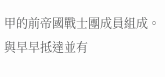甲的前帝國戰士團成員組成。
與早早抵達並有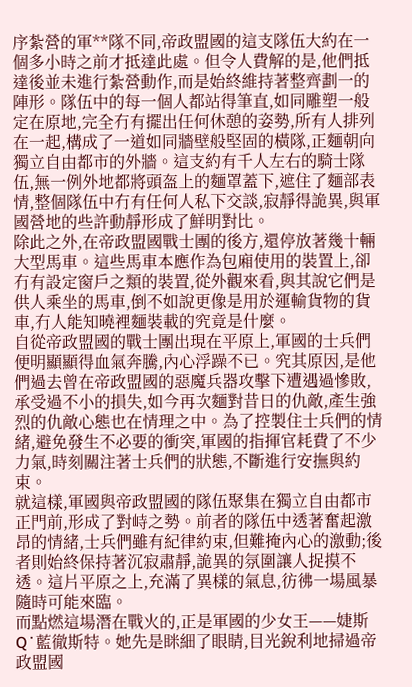序紮營的軍**隊不同,帝政盟國的這支隊伍大約在一個多小時之前才抵達此處。但令人費解的是,他們抵達後並未進行紮營動作,而是始終維持著整齊劃一的陣形。隊伍中的每一個人都站得筆直,如同雕塑一般定在原地,完全冇有擺出任何休憩的姿勢,所有人排列在一起,構成了一道如同牆壁般堅固的橫隊,正麵朝向獨立自由都市的外牆。這支約有千人左右的騎士隊伍,無一例外地都將頭盔上的麵罩蓋下,遮住了麵部表情,整個隊伍中冇有任何人私下交談,寂靜得詭異,與軍國營地的些許動靜形成了鮮明對比。
除此之外,在帝政盟國戰士團的後方,還停放著幾十輛大型馬車。這些馬車本應作為包廂使用的裝置上,卻冇有設定窗戶之類的裝置,從外觀來看,與其說它們是供人乘坐的馬車,倒不如說更像是用於運輸貨物的貨車,冇人能知曉裡麵裝載的究竟是什麼。
自從帝政盟國的戰士團出現在平原上,軍國的士兵們便明顯顯得血氣奔騰,內心浮躁不已。究其原因,是他們過去曾在帝政盟國的惡魔兵器攻擊下遭遇過慘敗,承受過不小的損失,如今再次麵對昔日的仇敵,產生強烈的仇敵心態也在情理之中。為了控製住士兵們的情緒,避免發生不必要的衝突,軍國的指揮官耗費了不少力氣,時刻關注著士兵們的狀態,不斷進行安撫與約束。
就這樣,軍國與帝政盟國的隊伍聚集在獨立自由都市正門前,形成了對峙之勢。前者的隊伍中透著奮起激昂的情緒,士兵們雖有紀律約束,但難掩內心的激動;後者則始終保持著沉寂肅靜,詭異的氛圍讓人捉摸不透。這片平原之上,充滿了異樣的氣息,彷彿一場風暴隨時可能來臨。
而點燃這場潛在戰火的,正是軍國的少女王——婕斯Q˙藍徹斯特。她先是眯細了眼睛,目光銳利地掃過帝政盟國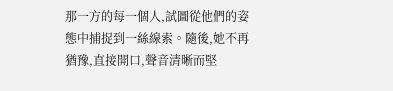那一方的每一個人,試圖從他們的姿態中捕捉到一絲線索。隨後,她不再猶豫,直接開口,聲音清晰而堅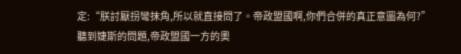定:“朕討厭拐彎抹角,所以就直接問了。帝政盟國啊,你們合併的真正意圖為何?”
聽到婕斯的問題,帝政盟國一方的奧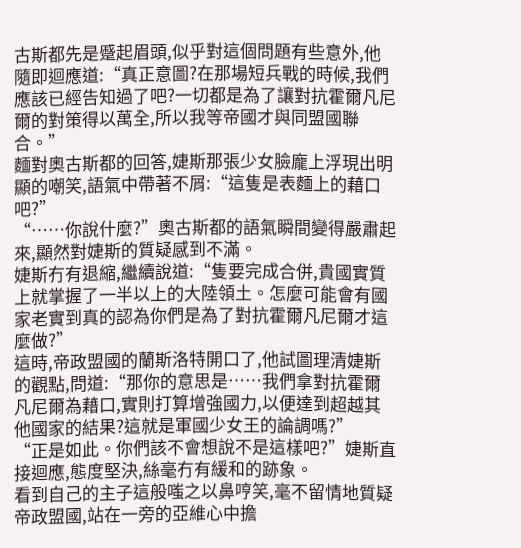古斯都先是蹙起眉頭,似乎對這個問題有些意外,他隨即迴應道:“真正意圖?在那場短兵戰的時候,我們應該已經告知過了吧?一切都是為了讓對抗霍爾凡尼爾的對策得以萬全,所以我等帝國才與同盟國聯合。”
麵對奧古斯都的回答,婕斯那張少女臉龐上浮現出明顯的嘲笑,語氣中帶著不屑:“這隻是表麵上的藉口吧?”
“……你說什麼?”奧古斯都的語氣瞬間變得嚴肅起來,顯然對婕斯的質疑感到不滿。
婕斯冇有退縮,繼續說道:“隻要完成合併,貴國實質上就掌握了一半以上的大陸領土。怎麼可能會有國家老實到真的認為你們是為了對抗霍爾凡尼爾才這麼做?”
這時,帝政盟國的蘭斯洛特開口了,他試圖理清婕斯的觀點,問道:“那你的意思是……我們拿對抗霍爾凡尼爾為藉口,實則打算增強國力,以便達到超越其他國家的結果?這就是軍國少女王的論調嗎?”
“正是如此。你們該不會想說不是這樣吧?”婕斯直接迴應,態度堅決,絲毫冇有緩和的跡象。
看到自己的主子這般嗤之以鼻哼笑,毫不留情地質疑帝政盟國,站在一旁的亞維心中擔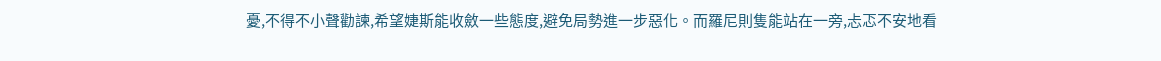憂,不得不小聲勸諫,希望婕斯能收斂一些態度,避免局勢進一步惡化。而羅尼則隻能站在一旁,忐忑不安地看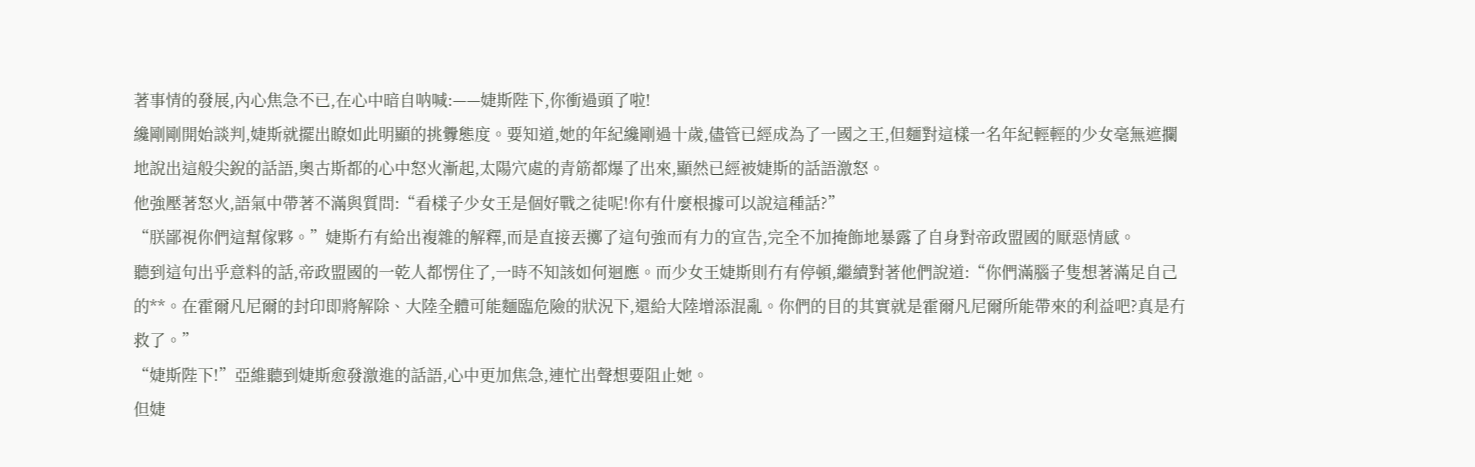著事情的發展,內心焦急不已,在心中暗自呐喊:——婕斯陛下,你衝過頭了啦!
纔剛剛開始談判,婕斯就擺出瞭如此明顯的挑釁態度。要知道,她的年紀纔剛過十歲,儘管已經成為了一國之王,但麵對這樣一名年紀輕輕的少女毫無遮攔地說出這般尖銳的話語,奧古斯都的心中怒火漸起,太陽穴處的青筋都爆了出來,顯然已經被婕斯的話語激怒。
他強壓著怒火,語氣中帶著不滿與質問:“看樣子少女王是個好戰之徒呢!你有什麼根據可以說這種話?”
“朕鄙視你們這幫傢夥。”婕斯冇有給出複雜的解釋,而是直接丟擲了這句強而有力的宣告,完全不加掩飾地暴露了自身對帝政盟國的厭惡情感。
聽到這句出乎意料的話,帝政盟國的一乾人都愣住了,一時不知該如何迴應。而少女王婕斯則冇有停頓,繼續對著他們說道:“你們滿腦子隻想著滿足自己的**。在霍爾凡尼爾的封印即將解除、大陸全體可能麵臨危險的狀況下,還給大陸增添混亂。你們的目的其實就是霍爾凡尼爾所能帶來的利益吧?真是冇救了。”
“婕斯陛下!”亞維聽到婕斯愈發激進的話語,心中更加焦急,連忙出聲想要阻止她。
但婕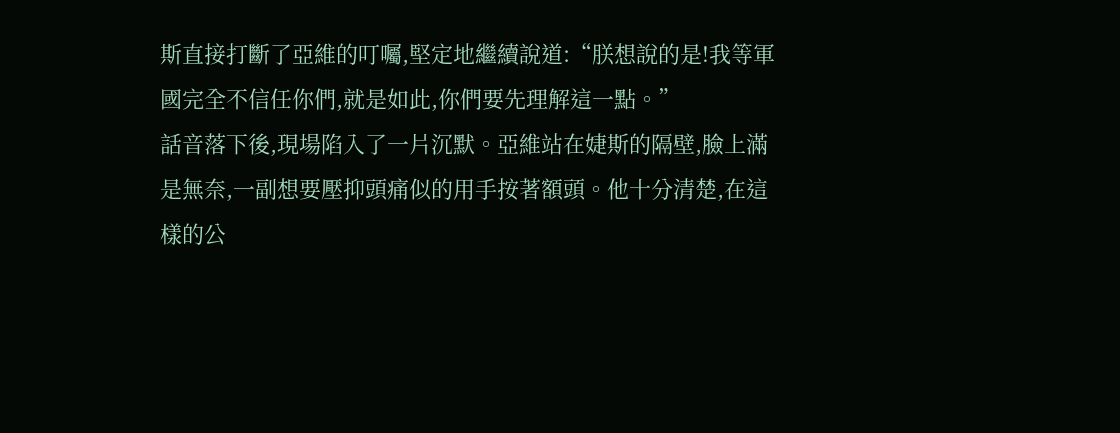斯直接打斷了亞維的叮囑,堅定地繼續說道:“朕想說的是!我等軍國完全不信任你們,就是如此,你們要先理解這一點。”
話音落下後,現場陷入了一片沉默。亞維站在婕斯的隔壁,臉上滿是無奈,一副想要壓抑頭痛似的用手按著額頭。他十分清楚,在這樣的公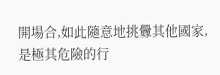開場合,如此隨意地挑釁其他國家,是極其危險的行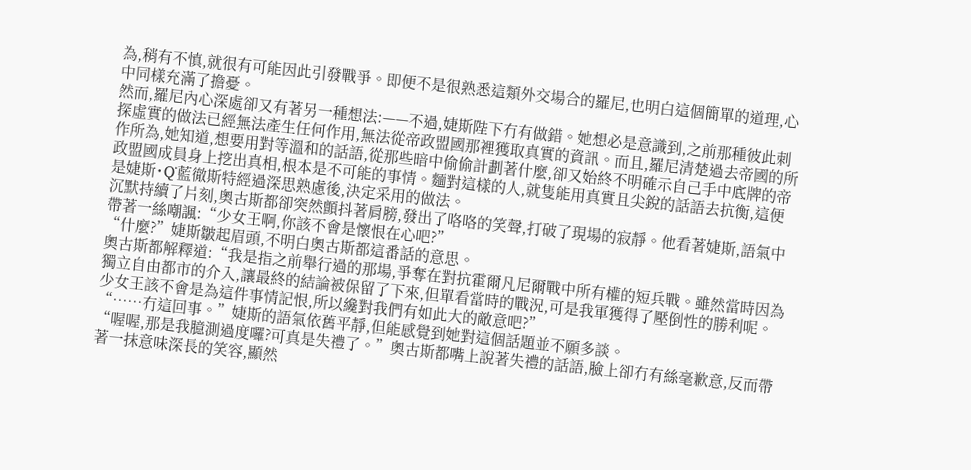為,稍有不慎,就很有可能因此引發戰爭。即便不是很熟悉這類外交場合的羅尼,也明白這個簡單的道理,心中同樣充滿了擔憂。
然而,羅尼內心深處卻又有著另一種想法:——不過,婕斯陛下冇有做錯。她想必是意識到,之前那種彼此刺探虛實的做法已經無法產生任何作用,無法從帝政盟國那裡獲取真實的資訊。而且,羅尼清楚過去帝國的所作所為,她知道,想要用對等溫和的話語,從那些暗中偷偷計劃著什麼,卻又始終不明確示自己手中底牌的帝政盟國成員身上挖出真相,根本是不可能的事情。麵對這樣的人,就隻能用真實且尖銳的話語去抗衡,這便是婕斯˙Q˙藍徹斯特經過深思熟慮後,決定采用的做法。
沉默持續了片刻,奧古斯都卻突然顫抖著肩膀,發出了咯咯的笑聲,打破了現場的寂靜。他看著婕斯,語氣中帶著一絲嘲諷:“少女王啊,你該不會是懷恨在心吧?”
“什麼?”婕斯皺起眉頭,不明白奧古斯都這番話的意思。
奧古斯都解釋道:“我是指之前舉行過的那場,爭奪在對抗霍爾凡尼爾戰中所有權的短兵戰。雖然當時因為獨立自由都市的介入,讓最終的結論被保留了下來,但單看當時的戰況,可是我軍獲得了壓倒性的勝利呢。少女王該不會是為這件事情記恨,所以纔對我們有如此大的敵意吧?”
“……冇這回事。”婕斯的語氣依舊平靜,但能感覺到她對這個話題並不願多談。
“喔喔,那是我臆測過度囉?可真是失禮了。”奧古斯都嘴上說著失禮的話語,臉上卻冇有絲毫歉意,反而帶著一抹意味深長的笑容,顯然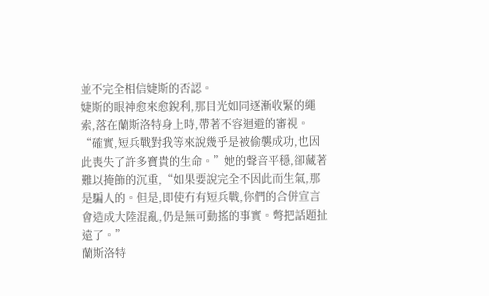並不完全相信婕斯的否認。
婕斯的眼神愈來愈銳利,那目光如同逐漸收緊的繩索,落在蘭斯洛特身上時,帶著不容迴避的審視。
“確實,短兵戰對我等來說幾乎是被偷襲成功,也因此喪失了許多寶貴的生命。”她的聲音平穩,卻藏著難以掩飾的沉重,“如果要說完全不因此而生氣,那是騙人的。但是,即使冇有短兵戰,你們的合併宣言會造成大陸混亂,仍是無可動搖的事實。彆把話題扯遠了。”
蘭斯洛特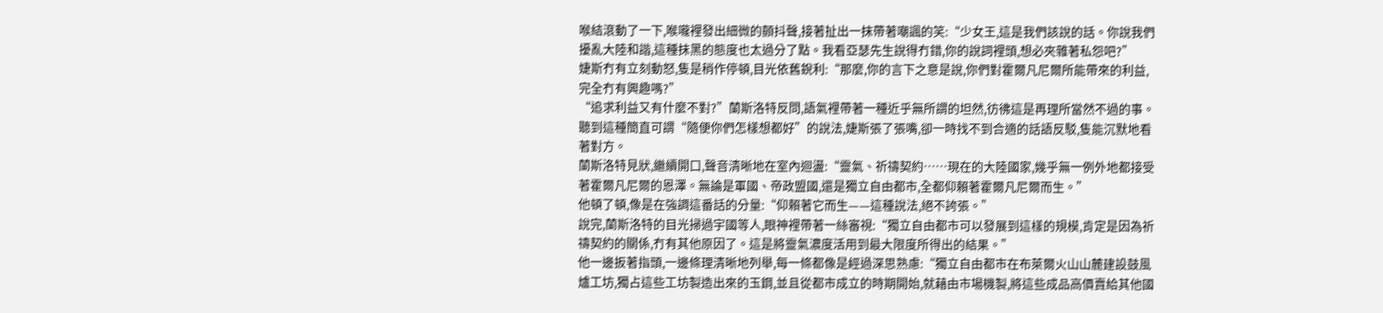喉結滾動了一下,喉嚨裡發出細微的顫抖聲,接著扯出一抹帶著嘲諷的笑:“少女王,這是我們該說的話。你說我們擾亂大陸和諧,這種抹黑的態度也太過分了點。我看亞瑟先生說得冇錯,你的說詞裡頭,想必夾雜著私怨吧?”
婕斯冇有立刻動怒,隻是稍作停頓,目光依舊銳利:“那麼,你的言下之意是說,你們對霍爾凡尼爾所能帶來的利益,完全冇有興趣嗎?”
“追求利益又有什麼不對?”蘭斯洛特反問,語氣裡帶著一種近乎無所謂的坦然,彷彿這是再理所當然不過的事。
聽到這種簡直可謂“隨便你們怎樣想都好”的說法,婕斯張了張嘴,卻一時找不到合適的話語反駁,隻能沉默地看著對方。
蘭斯洛特見狀,繼續開口,聲音清晰地在室內迴盪:“靈氣、祈禱契約……現在的大陸國家,幾乎無一例外地都接受著霍爾凡尼爾的恩澤。無論是軍國、帝政盟國,還是獨立自由都市,全都仰賴著霍爾凡尼爾而生。”
他頓了頓,像是在強調這番話的分量:“仰賴著它而生——這種說法,絕不誇張。”
說完,蘭斯洛特的目光掃過宇國等人,眼神裡帶著一絲審視:“獨立自由都市可以發展到這樣的規模,肯定是因為祈禱契約的關係,冇有其他原因了。這是將靈氣濃度活用到最大限度所得出的結果。”
他一邊扳著指頭,一邊條理清晰地列舉,每一條都像是經過深思熟慮:“獨立自由都市在布萊爾火山山麓建設鼓風爐工坊,獨占這些工坊製造出來的玉鋼,並且從都市成立的時期開始,就藉由市場機製,將這些成品高價賣給其他國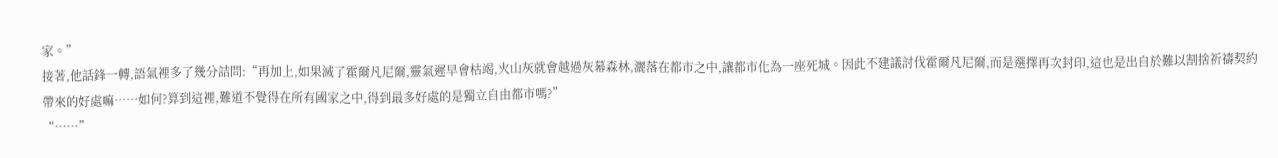家。”
接著,他話鋒一轉,語氣裡多了幾分詰問:“再加上,如果滅了霍爾凡尼爾,靈氣遲早會枯竭,火山灰就會越過灰幕森林,灑落在都市之中,讓都市化為一座死城。因此不建議討伐霍爾凡尼爾,而是選擇再次封印,這也是出自於難以割捨祈禱契約帶來的好處嘛……如何?算到這裡,難道不覺得在所有國家之中,得到最多好處的是獨立自由都市嗎?”
“……”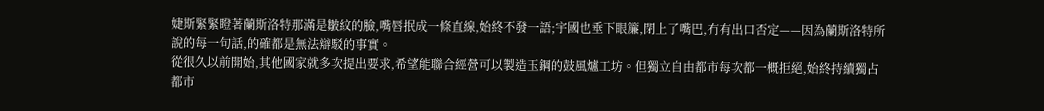婕斯緊緊瞪著蘭斯洛特那滿是皺紋的臉,嘴唇抿成一條直線,始終不發一語;宇國也垂下眼簾,閉上了嘴巴,冇有出口否定——因為蘭斯洛特所說的每一句話,的確都是無法辯駁的事實。
從很久以前開始,其他國家就多次提出要求,希望能聯合經營可以製造玉鋼的鼓風爐工坊。但獨立自由都市每次都一概拒絕,始終持續獨占都市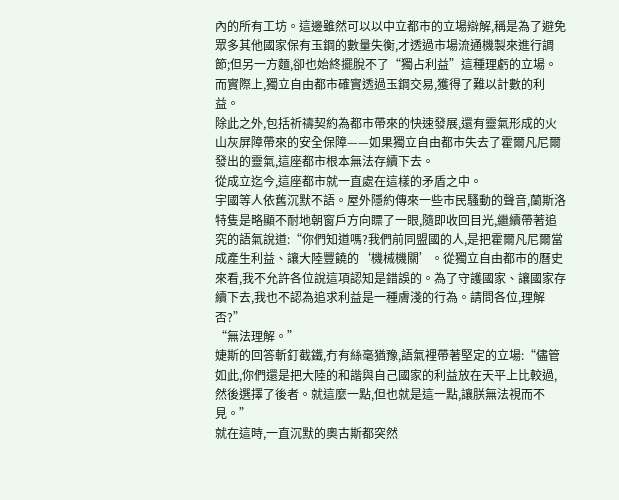內的所有工坊。這邊雖然可以以中立都市的立場辯解,稱是為了避免眾多其他國家保有玉鋼的數量失衡,才透過市場流通機製來進行調節;但另一方麵,卻也始終擺脫不了“獨占利益”這種理虧的立場。而實際上,獨立自由都市確實透過玉鋼交易,獲得了難以計數的利益。
除此之外,包括祈禱契約為都市帶來的快速發展,還有靈氣形成的火山灰屏障帶來的安全保障——如果獨立自由都市失去了霍爾凡尼爾發出的靈氣,這座都市根本無法存續下去。
從成立迄今,這座都市就一直處在這樣的矛盾之中。
宇國等人依舊沉默不語。屋外隱約傳來一些市民騷動的聲音,蘭斯洛特隻是略顯不耐地朝窗戶方向瞟了一眼,隨即收回目光,繼續帶著追究的語氣說道:“你們知道嗎?我們前同盟國的人,是把霍爾凡尼爾當成產生利益、讓大陸豐饒的‘機械機關’。從獨立自由都市的曆史來看,我不允許各位說這項認知是錯誤的。為了守護國家、讓國家存續下去,我也不認為追求利益是一種膚淺的行為。請問各位,理解否?”
“無法理解。”
婕斯的回答斬釘截鐵,冇有絲毫猶豫,語氣裡帶著堅定的立場:“儘管如此,你們還是把大陸的和諧與自己國家的利益放在天平上比較過,然後選擇了後者。就這麼一點,但也就是這一點,讓朕無法視而不見。”
就在這時,一直沉默的奧古斯都突然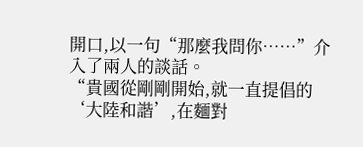開口,以一句“那麼我問你……”介入了兩人的談話。
“貴國從剛剛開始,就一直提倡的‘大陸和諧’,在麵對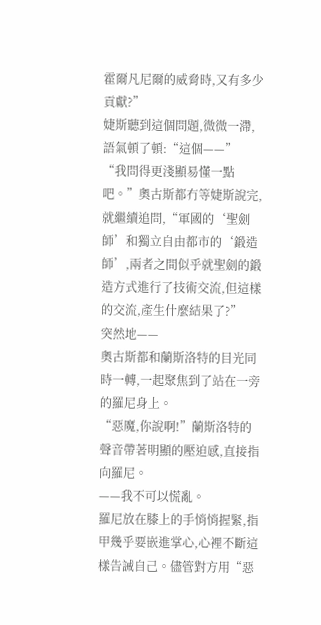霍爾凡尼爾的威脅時,又有多少貢獻?”
婕斯聽到這個問題,微微一滯,語氣頓了頓:“這個——”
“我問得更淺顯易懂一點吧。”奧古斯都冇等婕斯說完,就繼續追問,“軍國的‘聖劍師’和獨立自由都市的‘鍛造師’,兩者之間似乎就聖劍的鍛造方式進行了技術交流,但這樣的交流,產生什麼結果了?”
突然地——
奧古斯都和蘭斯洛特的目光同時一轉,一起聚焦到了站在一旁的羅尼身上。
“惡魔,你說啊!”蘭斯洛特的聲音帶著明顯的壓迫感,直接指向羅尼。
——我不可以慌亂。
羅尼放在膝上的手悄悄握緊,指甲幾乎要嵌進掌心,心裡不斷這樣告誡自己。儘管對方用“惡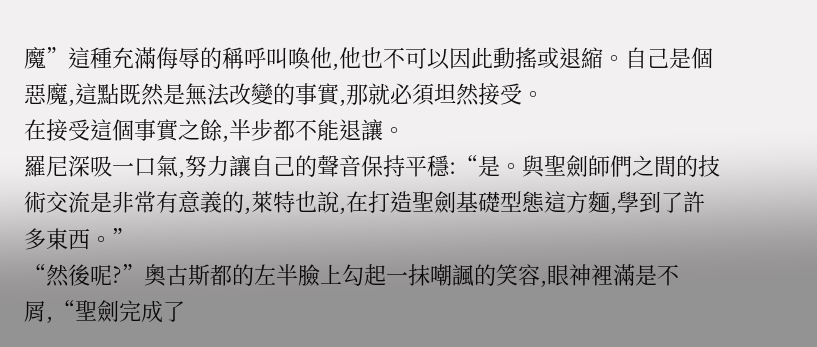魔”這種充滿侮辱的稱呼叫喚他,他也不可以因此動搖或退縮。自己是個惡魔,這點既然是無法改變的事實,那就必須坦然接受。
在接受這個事實之餘,半步都不能退讓。
羅尼深吸一口氣,努力讓自己的聲音保持平穩:“是。與聖劍師們之間的技術交流是非常有意義的,萊特也說,在打造聖劍基礎型態這方麵,學到了許多東西。”
“然後呢?”奧古斯都的左半臉上勾起一抹嘲諷的笑容,眼神裡滿是不屑,“聖劍完成了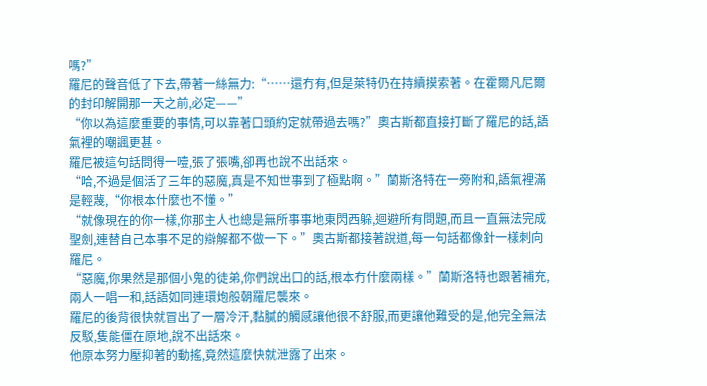嗎?”
羅尼的聲音低了下去,帶著一絲無力:“……還冇有,但是萊特仍在持續摸索著。在霍爾凡尼爾的封印解開那一天之前,必定——”
“你以為這麼重要的事情,可以靠著口頭約定就帶過去嗎?”奧古斯都直接打斷了羅尼的話,語氣裡的嘲諷更甚。
羅尼被這句話問得一噎,張了張嘴,卻再也說不出話來。
“哈,不過是個活了三年的惡魔,真是不知世事到了極點啊。”蘭斯洛特在一旁附和,語氣裡滿是輕蔑,“你根本什麼也不懂。”
“就像現在的你一樣,你那主人也總是無所事事地東閃西躲,迴避所有問題,而且一直無法完成聖劍,連替自己本事不足的辯解都不做一下。”奧古斯都接著說道,每一句話都像針一樣刺向羅尼。
“惡魔,你果然是那個小鬼的徒弟,你們說出口的話,根本冇什麼兩樣。”蘭斯洛特也跟著補充,兩人一唱一和,話語如同連環炮般朝羅尼襲來。
羅尼的後背很快就冒出了一層冷汗,黏膩的觸感讓他很不舒服,而更讓他難受的是,他完全無法反駁,隻能僵在原地,說不出話來。
他原本努力壓抑著的動搖,竟然這麼快就泄露了出來。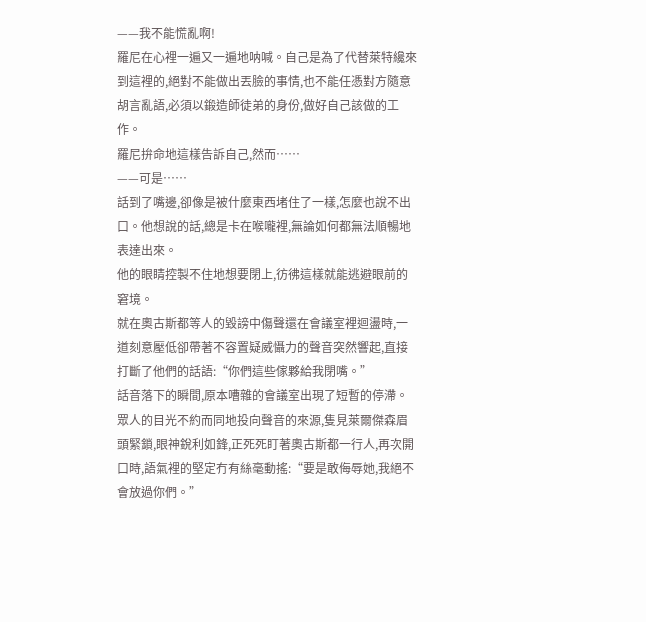——我不能慌亂啊!
羅尼在心裡一遍又一遍地呐喊。自己是為了代替萊特纔來到這裡的,絕對不能做出丟臉的事情,也不能任憑對方隨意胡言亂語,必須以鍛造師徒弟的身份,做好自己該做的工作。
羅尼拚命地這樣告訴自己,然而……
——可是……
話到了嘴邊,卻像是被什麼東西堵住了一樣,怎麼也說不出口。他想說的話,總是卡在喉嚨裡,無論如何都無法順暢地表達出來。
他的眼睛控製不住地想要閉上,彷彿這樣就能逃避眼前的窘境。
就在奧古斯都等人的毀謗中傷聲還在會議室裡迴盪時,一道刻意壓低卻帶著不容置疑威懾力的聲音突然響起,直接打斷了他們的話語:“你們這些傢夥給我閉嘴。”
話音落下的瞬間,原本嘈雜的會議室出現了短暫的停滯。眾人的目光不約而同地投向聲音的來源,隻見萊爾傑森眉頭緊鎖,眼神銳利如鋒,正死死盯著奧古斯都一行人,再次開口時,語氣裡的堅定冇有絲毫動搖:“要是敢侮辱她,我絕不會放過你們。”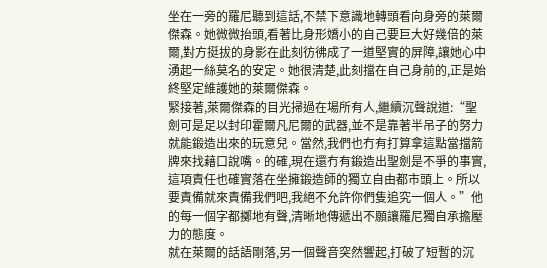坐在一旁的羅尼聽到這話,不禁下意識地轉頭看向身旁的萊爾傑森。她微微抬頭,看著比身形嬌小的自己要巨大好幾倍的萊爾,對方挺拔的身影在此刻彷彿成了一道堅實的屏障,讓她心中湧起一絲莫名的安定。她很清楚,此刻擋在自己身前的,正是始終堅定維護她的萊爾傑森。
緊接著,萊爾傑森的目光掃過在場所有人,繼續沉聲說道:“聖劍可是足以封印霍爾凡尼爾的武器,並不是靠著半吊子的努力就能鍛造出來的玩意兒。當然,我們也冇有打算拿這點當擋箭牌來找藉口說嘴。的確,現在還冇有鍛造出聖劍是不爭的事實,這項責任也確實落在坐擁鍛造師的獨立自由都市頭上。所以要責備就來責備我們吧,我絕不允許你們隻追究一個人。”他的每一個字都擲地有聲,清晰地傳遞出不願讓羅尼獨自承擔壓力的態度。
就在萊爾的話語剛落,另一個聲音突然響起,打破了短暫的沉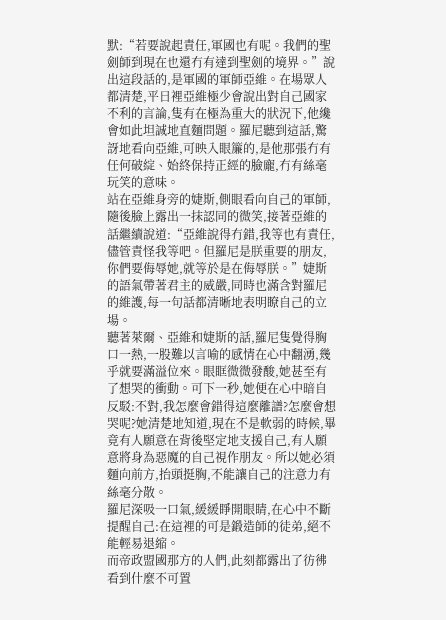默:“若要說起責任,軍國也有呢。我們的聖劍師到現在也還冇有達到聖劍的境界。”說出這段話的,是軍國的軍師亞維。在場眾人都清楚,平日裡亞維極少會說出對自己國家不利的言論,隻有在極為重大的狀況下,他纔會如此坦誠地直麵問題。羅尼聽到這話,驚訝地看向亞維,可映入眼簾的,是他那張冇有任何破綻、始終保持正經的臉龐,冇有絲毫玩笑的意味。
站在亞維身旁的婕斯,側眼看向自己的軍師,隨後臉上露出一抹認同的微笑,接著亞維的話繼續說道:“亞維說得冇錯,我等也有責任,儘管責怪我等吧。但羅尼是朕重要的朋友,你們要侮辱她,就等於是在侮辱朕。”婕斯的語氣帶著君主的威嚴,同時也滿含對羅尼的維護,每一句話都清晰地表明瞭自己的立場。
聽著萊爾、亞維和婕斯的話,羅尼隻覺得胸口一熱,一股難以言喻的感情在心中翻湧,幾乎就要滿溢位來。眼眶微微發酸,她甚至有了想哭的衝動。可下一秒,她便在心中暗自反駁:不對,我怎麼會錯得這麼離譜?怎麼會想哭呢?她清楚地知道,現在不是軟弱的時候,畢竟有人願意在背後堅定地支援自己,有人願意將身為惡魔的自己視作朋友。所以她必須麵向前方,抬頭挺胸,不能讓自己的注意力有絲毫分散。
羅尼深吸一口氣,緩緩睜開眼睛,在心中不斷提醒自己:在這裡的可是鍛造師的徒弟,絕不能輕易退縮。
而帝政盟國那方的人們,此刻都露出了彷彿看到什麼不可置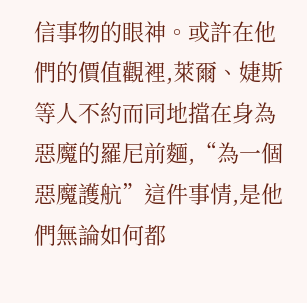信事物的眼神。或許在他們的價值觀裡,萊爾、婕斯等人不約而同地擋在身為惡魔的羅尼前麵,“為一個惡魔護航”這件事情,是他們無論如何都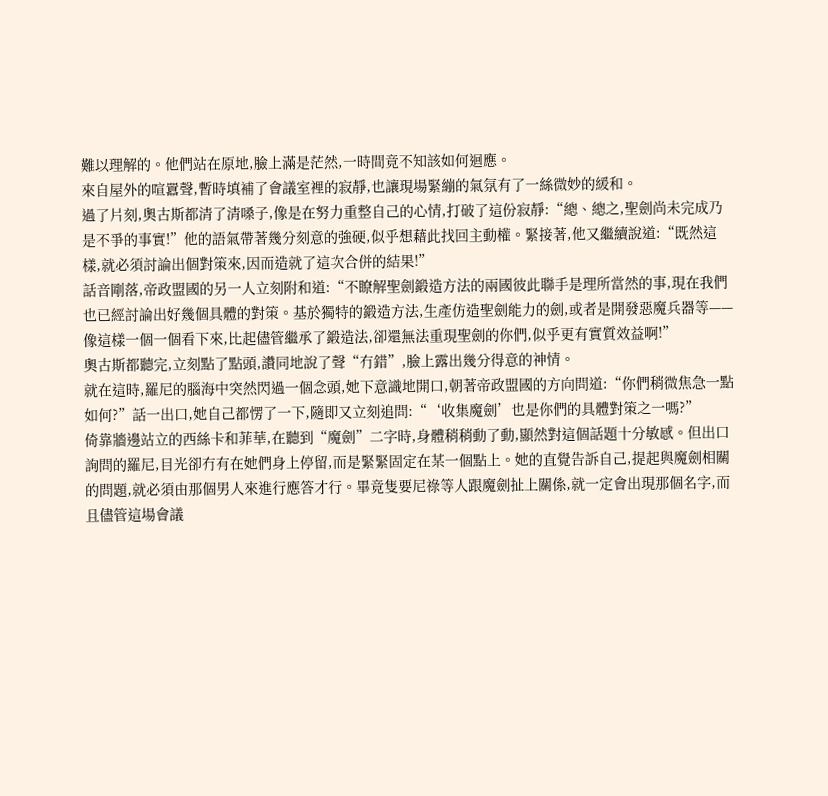難以理解的。他們站在原地,臉上滿是茫然,一時間竟不知該如何迴應。
來自屋外的喧囂聲,暫時填補了會議室裡的寂靜,也讓現場緊繃的氣氛有了一絲微妙的緩和。
過了片刻,奧古斯都清了清嗓子,像是在努力重整自己的心情,打破了這份寂靜:“總、總之,聖劍尚未完成乃是不爭的事實!”他的語氣帶著幾分刻意的強硬,似乎想藉此找回主動權。緊接著,他又繼續說道:“既然這樣,就必須討論出個對策來,因而造就了這次合併的結果!”
話音剛落,帝政盟國的另一人立刻附和道:“不瞭解聖劍鍛造方法的兩國彼此聯手是理所當然的事,現在我們也已經討論出好幾個具體的對策。基於獨特的鍛造方法,生產仿造聖劍能力的劍,或者是開發惡魔兵器等——像這樣一個一個看下來,比起儘管繼承了鍛造法,卻還無法重現聖劍的你們,似乎更有實質效益啊!”
奧古斯都聽完,立刻點了點頭,讚同地說了聲“冇錯”,臉上露出幾分得意的神情。
就在這時,羅尼的腦海中突然閃過一個念頭,她下意識地開口,朝著帝政盟國的方向問道:“你們稍微焦急一點如何?”話一出口,她自己都愣了一下,隨即又立刻追問:“‘收集魔劍’也是你們的具體對策之一嗎?”
倚靠牆邊站立的西絲卡和菲華,在聽到“魔劍”二字時,身體稍稍動了動,顯然對這個話題十分敏感。但出口詢問的羅尼,目光卻冇有在她們身上停留,而是緊緊固定在某一個點上。她的直覺告訴自己,提起與魔劍相關的問題,就必須由那個男人來進行應答才行。畢竟隻要尼祿等人跟魔劍扯上關係,就一定會出現那個名字,而且儘管這場會議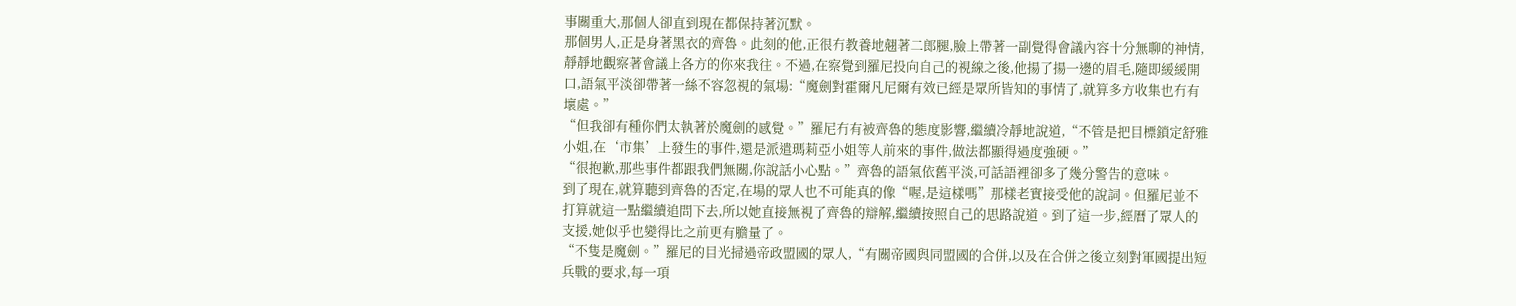事關重大,那個人卻直到現在都保持著沉默。
那個男人,正是身著黑衣的齊魯。此刻的他,正很冇教養地翹著二郎腿,臉上帶著一副覺得會議內容十分無聊的神情,靜靜地觀察著會議上各方的你來我往。不過,在察覺到羅尼投向自己的視線之後,他揚了揚一邊的眉毛,隨即緩緩開口,語氣平淡卻帶著一絲不容忽視的氣場:“魔劍對霍爾凡尼爾有效已經是眾所皆知的事情了,就算多方收集也冇有壞處。”
“但我卻有種你們太執著於魔劍的感覺。”羅尼冇有被齊魯的態度影響,繼續冷靜地說道,“不管是把目標鎖定舒雅小姐,在‘市集’上發生的事件,還是派遣瑪莉亞小姐等人前來的事件,做法都顯得過度強硬。”
“很抱歉,那些事件都跟我們無關,你說話小心點。”齊魯的語氣依舊平淡,可話語裡卻多了幾分警告的意味。
到了現在,就算聽到齊魯的否定,在場的眾人也不可能真的像“喔,是這樣嗎”那樣老實接受他的說詞。但羅尼並不打算就這一點繼續追問下去,所以她直接無視了齊魯的辯解,繼續按照自己的思路說道。到了這一步,經曆了眾人的支援,她似乎也變得比之前更有膽量了。
“不隻是魔劍。”羅尼的目光掃過帝政盟國的眾人,“有關帝國與同盟國的合併,以及在合併之後立刻對軍國提出短兵戰的要求,每一項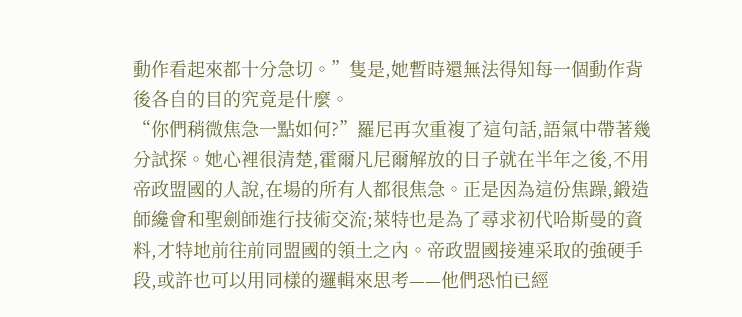動作看起來都十分急切。”隻是,她暫時還無法得知每一個動作背後各自的目的究竟是什麼。
“你們稍微焦急一點如何?”羅尼再次重複了這句話,語氣中帶著幾分試探。她心裡很清楚,霍爾凡尼爾解放的日子就在半年之後,不用帝政盟國的人說,在場的所有人都很焦急。正是因為這份焦躁,鍛造師纔會和聖劍師進行技術交流;萊特也是為了尋求初代哈斯曼的資料,才特地前往前同盟國的領土之內。帝政盟國接連采取的強硬手段,或許也可以用同樣的邏輯來思考——他們恐怕已經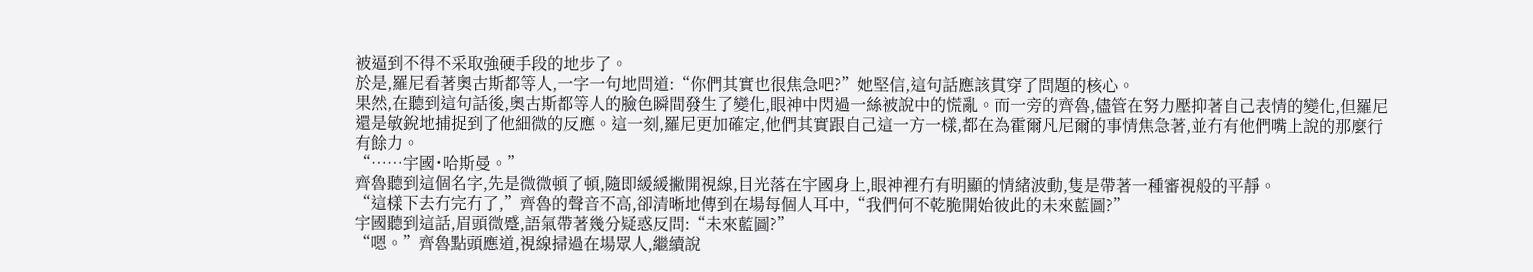被逼到不得不采取強硬手段的地步了。
於是,羅尼看著奧古斯都等人,一字一句地問道:“你們其實也很焦急吧?”她堅信,這句話應該貫穿了問題的核心。
果然,在聽到這句話後,奧古斯都等人的臉色瞬間發生了變化,眼神中閃過一絲被說中的慌亂。而一旁的齊魯,儘管在努力壓抑著自己表情的變化,但羅尼還是敏銳地捕捉到了他細微的反應。這一刻,羅尼更加確定,他們其實跟自己這一方一樣,都在為霍爾凡尼爾的事情焦急著,並冇有他們嘴上說的那麼行有餘力。
“……宇國˙哈斯曼。”
齊魯聽到這個名字,先是微微頓了頓,隨即緩緩撇開視線,目光落在宇國身上,眼神裡冇有明顯的情緒波動,隻是帶著一種審視般的平靜。
“這樣下去冇完冇了,”齊魯的聲音不高,卻清晰地傳到在場每個人耳中,“我們何不乾脆開始彼此的未來藍圖?”
宇國聽到這話,眉頭微蹙,語氣帶著幾分疑惑反問:“未來藍圖?”
“嗯。”齊魯點頭應道,視線掃過在場眾人,繼續說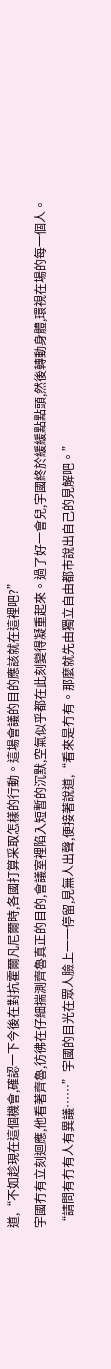道,“不如趁現在這個機會,確認一下今後在對抗霍爾凡尼爾時,各國打算采取怎樣的行動。這場會議的目的應該就在這裡吧?”
宇國冇有立刻迴應,他看著齊魯,彷彿在仔細揣測齊魯真正的目的,會議室裡陷入短暫的沉默,空氣似乎都在此刻變得凝重起來。過了好一會兒,宇國終於緩緩點點頭,然後轉動身體,環視在場的每一個人。
“請問有冇有人有異議……”宇國的目光在眾人臉上一一停留,見無人出聲,便接著說道,“看來是冇有。那麼就先由獨立自由都市說出自己的見解吧。”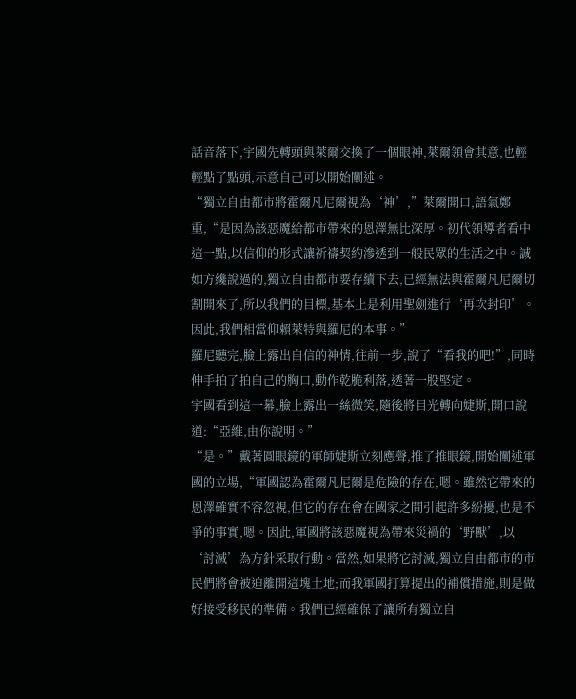話音落下,宇國先轉頭與萊爾交換了一個眼神,萊爾領會其意,也輕輕點了點頭,示意自己可以開始闡述。
“獨立自由都市將霍爾凡尼爾視為‘神’,”萊爾開口,語氣鄭重,“是因為該惡魔給都市帶來的恩澤無比深厚。初代領導者看中這一點,以信仰的形式讓祈禱契約滲透到一般民眾的生活之中。誠如方纔說過的,獨立自由都市要存續下去,已經無法與霍爾凡尼爾切割開來了,所以我們的目標,基本上是利用聖劍進行‘再次封印’。因此,我們相當仰賴萊特與羅尼的本事。”
羅尼聽完,臉上露出自信的神情,往前一步,說了“看我的吧!”,同時伸手拍了拍自己的胸口,動作乾脆利落,透著一股堅定。
宇國看到這一幕,臉上露出一絲微笑,隨後將目光轉向婕斯,開口說道:“亞維,由你說明。”
“是。”戴著圓眼鏡的軍師婕斯立刻應聲,推了推眼鏡,開始闡述軍國的立場,“軍國認為霍爾凡尼爾是危險的存在,嗯。雖然它帶來的恩澤確實不容忽視,但它的存在會在國家之間引起許多紛擾,也是不爭的事實,嗯。因此,軍國將該惡魔視為帶來災禍的‘野獸’,以‘討滅’為方針采取行動。當然,如果將它討滅,獨立自由都市的市民們將會被迫離開這塊土地;而我軍國打算提出的補償措施,則是做好接受移民的準備。我們已經確保了讓所有獨立自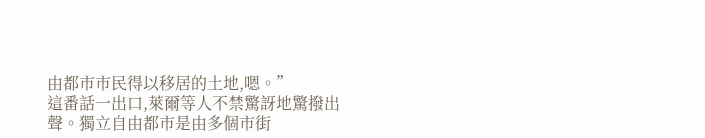由都市市民得以移居的土地,嗯。”
這番話一出口,萊爾等人不禁驚訝地驚撥出聲。獨立自由都市是由多個市街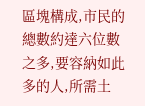區塊構成,市民的總數約達六位數之多,要容納如此多的人,所需土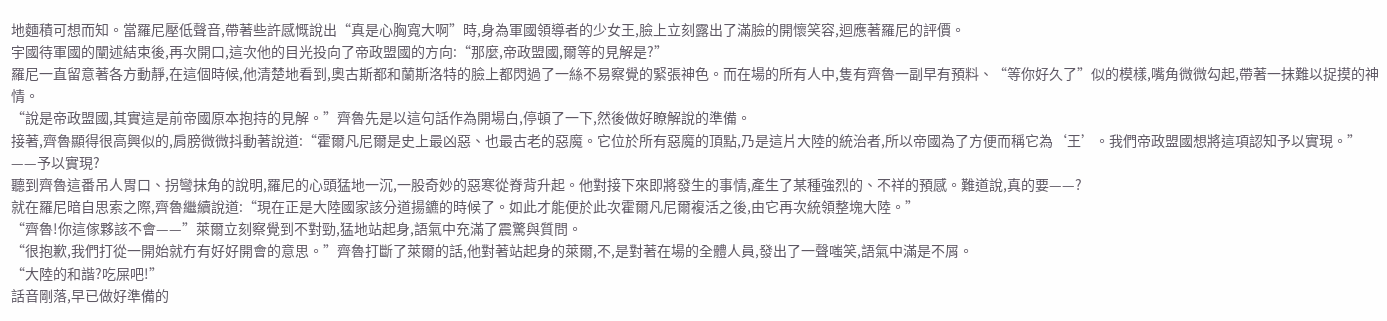地麵積可想而知。當羅尼壓低聲音,帶著些許感慨說出“真是心胸寬大啊”時,身為軍國領導者的少女王,臉上立刻露出了滿臉的開懷笑容,迴應著羅尼的評價。
宇國待軍國的闡述結束後,再次開口,這次他的目光投向了帝政盟國的方向:“那麼,帝政盟國,爾等的見解是?”
羅尼一直留意著各方動靜,在這個時候,他清楚地看到,奧古斯都和蘭斯洛特的臉上都閃過了一絲不易察覺的緊張神色。而在場的所有人中,隻有齊魯一副早有預料、“等你好久了”似的模樣,嘴角微微勾起,帶著一抹難以捉摸的神情。
“說是帝政盟國,其實這是前帝國原本抱持的見解。”齊魯先是以這句話作為開場白,停頓了一下,然後做好瞭解說的準備。
接著,齊魯顯得很高興似的,肩膀微微抖動著說道:“霍爾凡尼爾是史上最凶惡、也最古老的惡魔。它位於所有惡魔的頂點,乃是這片大陸的統治者,所以帝國為了方便而稱它為‘王’。我們帝政盟國想將這項認知予以實現。”
——予以實現?
聽到齊魯這番吊人胃口、拐彎抹角的說明,羅尼的心頭猛地一沉,一股奇妙的惡寒從脊背升起。他對接下來即將發生的事情,產生了某種強烈的、不祥的預感。難道說,真的要——?
就在羅尼暗自思索之際,齊魯繼續說道:“現在正是大陸國家該分道揚鑣的時候了。如此才能便於此次霍爾凡尼爾複活之後,由它再次統領整塊大陸。”
“齊魯!你這傢夥該不會——”萊爾立刻察覺到不對勁,猛地站起身,語氣中充滿了震驚與質問。
“很抱歉,我們打從一開始就冇有好好開會的意思。”齊魯打斷了萊爾的話,他對著站起身的萊爾,不,是對著在場的全體人員,發出了一聲嗤笑,語氣中滿是不屑。
“大陸的和諧?吃屎吧!”
話音剛落,早已做好準備的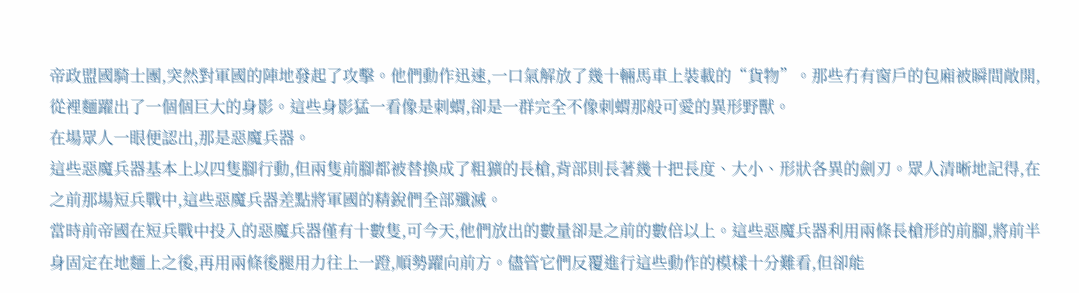帝政盟國騎士團,突然對軍國的陣地發起了攻擊。他們動作迅速,一口氣解放了幾十輛馬車上裝載的“貨物”。那些冇有窗戶的包廂被瞬間敞開,從裡麵躍出了一個個巨大的身影。這些身影猛一看像是刺蝟,卻是一群完全不像刺蝟那般可愛的異形野獸。
在場眾人一眼便認出,那是惡魔兵器。
這些惡魔兵器基本上以四隻腳行動,但兩隻前腳都被替換成了粗獷的長槍,背部則長著幾十把長度、大小、形狀各異的劍刃。眾人清晰地記得,在之前那場短兵戰中,這些惡魔兵器差點將軍國的精銳們全部殲滅。
當時前帝國在短兵戰中投入的惡魔兵器僅有十數隻,可今天,他們放出的數量卻是之前的數倍以上。這些惡魔兵器利用兩條長槍形的前腳,將前半身固定在地麵上之後,再用兩條後腿用力往上一蹬,順勢躍向前方。儘管它們反覆進行這些動作的模樣十分難看,但卻能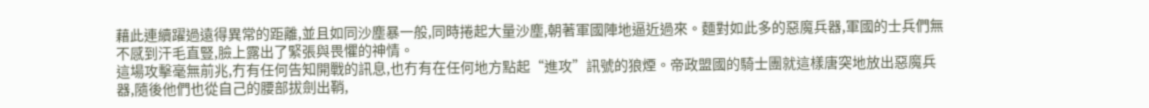藉此連續躍過遠得異常的距離,並且如同沙塵暴一般,同時捲起大量沙塵,朝著軍國陣地逼近過來。麵對如此多的惡魔兵器,軍國的士兵們無不感到汗毛直豎,臉上露出了緊張與畏懼的神情。
這場攻擊毫無前兆,冇有任何告知開戰的訊息,也冇有在任何地方點起“進攻”訊號的狼煙。帝政盟國的騎士團就這樣唐突地放出惡魔兵器,隨後他們也從自己的腰部拔劍出鞘,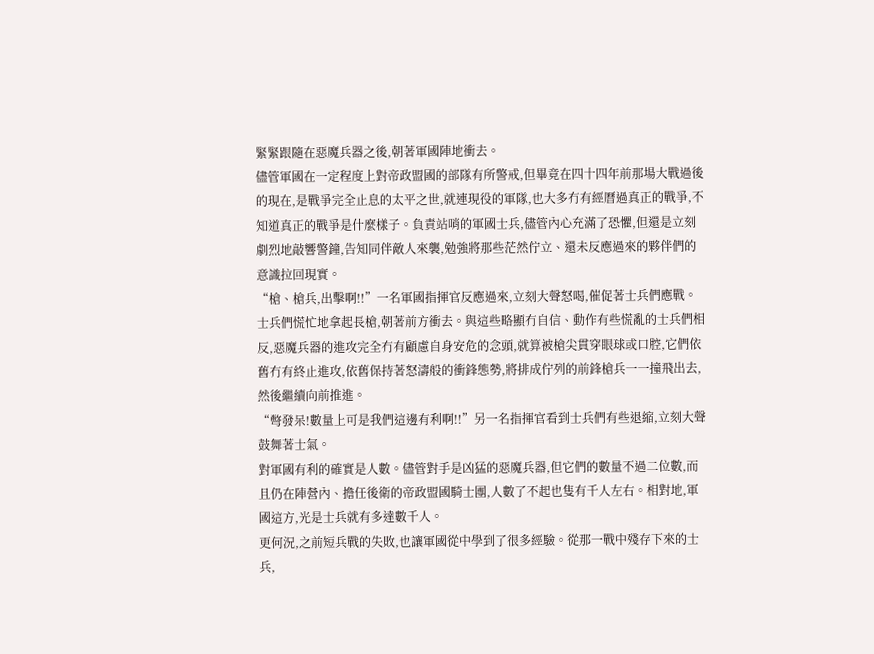緊緊跟隨在惡魔兵器之後,朝著軍國陣地衝去。
儘管軍國在一定程度上對帝政盟國的部隊有所警戒,但畢竟在四十四年前那場大戰過後的現在,是戰爭完全止息的太平之世,就連現役的軍隊,也大多冇有經曆過真正的戰爭,不知道真正的戰爭是什麼樣子。負責站哨的軍國士兵,儘管內心充滿了恐懼,但還是立刻劇烈地敲響警鐘,告知同伴敵人來襲,勉強將那些茫然佇立、還未反應過來的夥伴們的意識拉回現實。
“槍、槍兵,出擊啊!!”一名軍國指揮官反應過來,立刻大聲怒喝,催促著士兵們應戰。士兵們慌忙地拿起長槍,朝著前方衝去。與這些略顯冇自信、動作有些慌亂的士兵們相反,惡魔兵器的進攻完全冇有顧慮自身安危的念頭,就算被槍尖貫穿眼球或口腔,它們依舊冇有終止進攻,依舊保持著怒濤般的衝鋒態勢,將排成佇列的前鋒槍兵一一撞飛出去,然後繼續向前推進。
“彆發呆!數量上可是我們這邊有利啊!!”另一名指揮官看到士兵們有些退縮,立刻大聲鼓舞著士氣。
對軍國有利的確實是人數。儘管對手是凶猛的惡魔兵器,但它們的數量不過二位數,而且仍在陣營內、擔任後衛的帝政盟國騎士團,人數了不起也隻有千人左右。相對地,軍國這方,光是士兵就有多達數千人。
更何況,之前短兵戰的失敗,也讓軍國從中學到了很多經驗。從那一戰中殘存下來的士兵,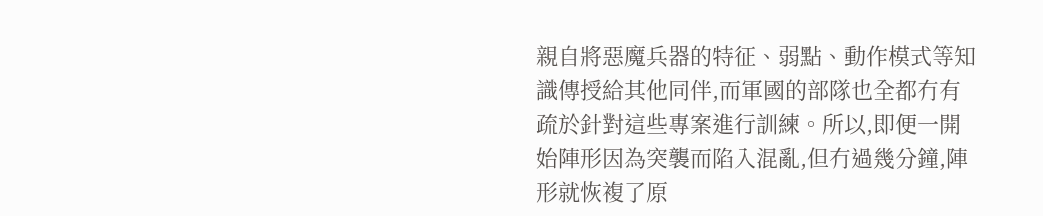親自將惡魔兵器的特征、弱點、動作模式等知識傳授給其他同伴,而軍國的部隊也全都冇有疏於針對這些專案進行訓練。所以,即便一開始陣形因為突襲而陷入混亂,但冇過幾分鐘,陣形就恢複了原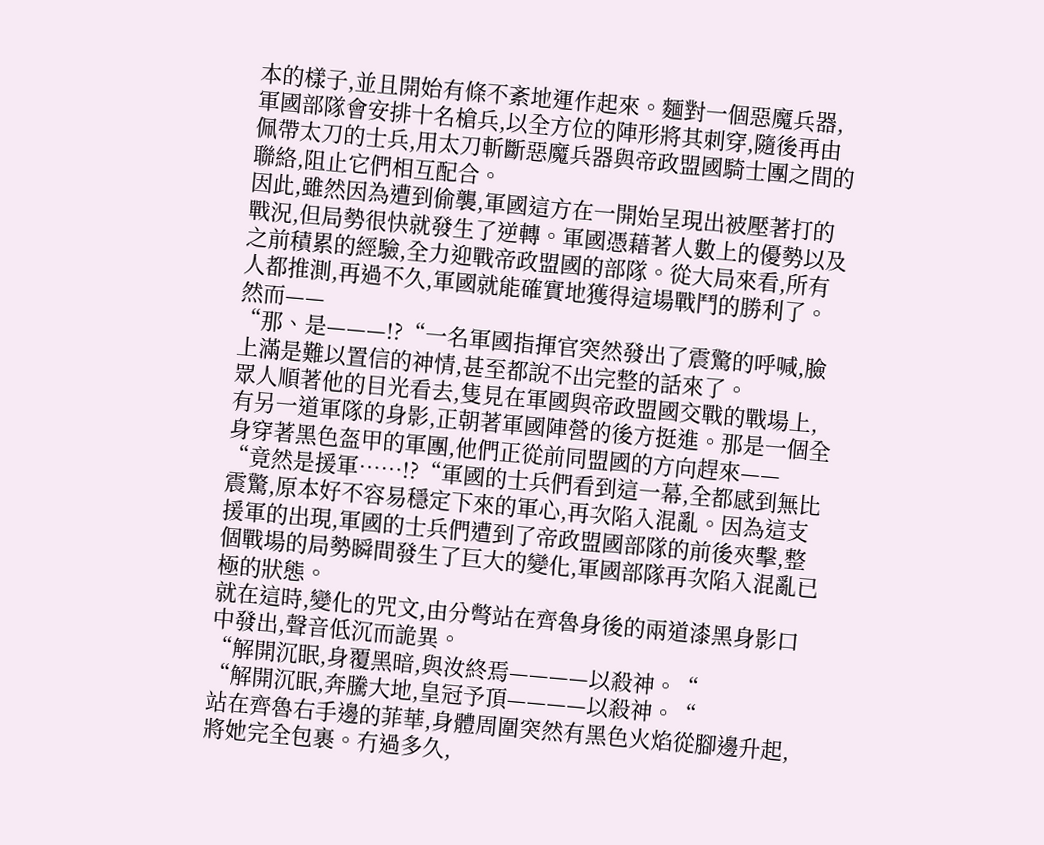本的樣子,並且開始有條不紊地運作起來。麵對一個惡魔兵器,軍國部隊會安排十名槍兵,以全方位的陣形將其刺穿,隨後再由佩帶太刀的士兵,用太刀斬斷惡魔兵器與帝政盟國騎士團之間的聯絡,阻止它們相互配合。
因此,雖然因為遭到偷襲,軍國這方在一開始呈現出被壓著打的戰況,但局勢很快就發生了逆轉。軍國憑藉著人數上的優勢以及之前積累的經驗,全力迎戰帝政盟國的部隊。從大局來看,所有人都推測,再過不久,軍國就能確實地獲得這場戰鬥的勝利了。
然而——
“那、是———!?“一名軍國指揮官突然發出了震驚的呼喊,臉上滿是難以置信的神情,甚至都說不出完整的話來了。
眾人順著他的目光看去,隻見在軍國與帝政盟國交戰的戰場上,有另一道軍隊的身影,正朝著軍國陣營的後方挺進。那是一個全身穿著黑色盔甲的軍團,他們正從前同盟國的方向趕來——
“竟然是援軍……!?“軍國的士兵們看到這一幕,全都感到無比震驚,原本好不容易穩定下來的軍心,再次陷入混亂。因為這支援軍的出現,軍國的士兵們遭到了帝政盟國部隊的前後夾擊,整個戰場的局勢瞬間發生了巨大的變化,軍國部隊再次陷入混亂已極的狀態。
就在這時,變化的咒文,由分彆站在齊魯身後的兩道漆黑身影口中發出,聲音低沉而詭異。
“解開沉眠,身覆黑暗,與汝終焉————以殺神。“
“解開沉眠,奔騰大地,皇冠予頂————以殺神。“
站在齊魯右手邊的菲華,身體周圍突然有黑色火焰從腳邊升起,將她完全包裹。冇過多久,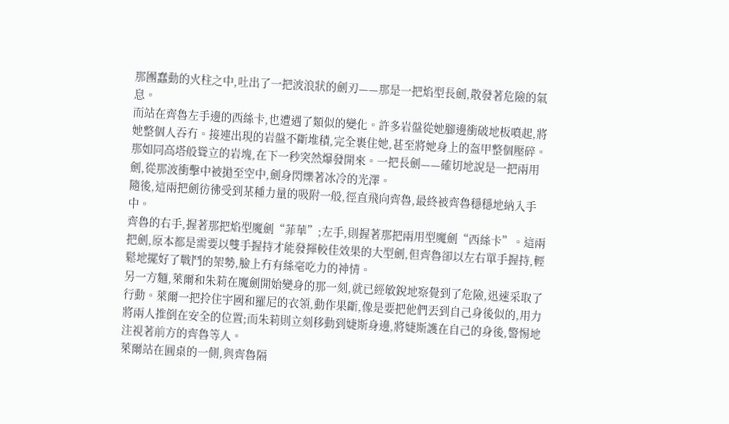那團蠢動的火柱之中,吐出了一把波浪狀的劍刃——那是一把焰型長劍,散發著危險的氣息。
而站在齊魯左手邊的西絲卡,也遭遇了類似的變化。許多岩盤從她腳邊衝破地板噴起,將她整個人吞冇。接連出現的岩盤不斷堆積,完全裹住她,甚至將她身上的盔甲整個壓碎。那如同高塔般聳立的岩塊,在下一秒突然爆發開來。一把長劍——確切地說是一把兩用劍,從那波衝擊中被拋至空中,劍身閃爍著冰冷的光澤。
隨後,這兩把劍彷彿受到某種力量的吸附一般,徑直飛向齊魯,最終被齊魯穩穩地納入手中。
齊魯的右手,握著那把焰型魔劍“菲華”;左手,則握著那把兩用型魔劍“西絲卡”。這兩把劍,原本都是需要以雙手握持才能發揮較佳效果的大型劍,但齊魯卻以左右單手握持,輕鬆地擺好了戰鬥的架勢,臉上冇有絲毫吃力的神情。
另一方麵,萊爾和朱莉在魔劍開始變身的那一刻,就已經敏銳地察覺到了危險,迅速采取了行動。萊爾一把拎住宇國和羅尼的衣領,動作果斷,像是要把他們丟到自己身後似的,用力將兩人推倒在安全的位置;而朱莉則立刻移動到婕斯身邊,將婕斯護在自己的身後,警惕地注視著前方的齊魯等人。
萊爾站在圓桌的一側,與齊魯隔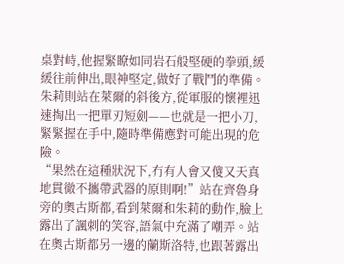桌對峙,他握緊瞭如同岩石般堅硬的拳頭,緩緩往前伸出,眼神堅定,做好了戰鬥的準備。朱莉則站在萊爾的斜後方,從軍服的懷裡迅速掏出一把單刃短劍——也就是一把小刀,緊緊握在手中,隨時準備應對可能出現的危險。
“果然在這種狀況下,冇有人會又傻又天真地貫徹不攜帶武器的原則啊!”站在齊魯身旁的奧古斯都,看到萊爾和朱莉的動作,臉上露出了諷刺的笑容,語氣中充滿了嘲弄。站在奧古斯都另一邊的蘭斯洛特,也跟著露出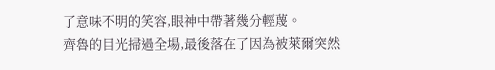了意味不明的笑容,眼神中帶著幾分輕蔑。
齊魯的目光掃過全場,最後落在了因為被萊爾突然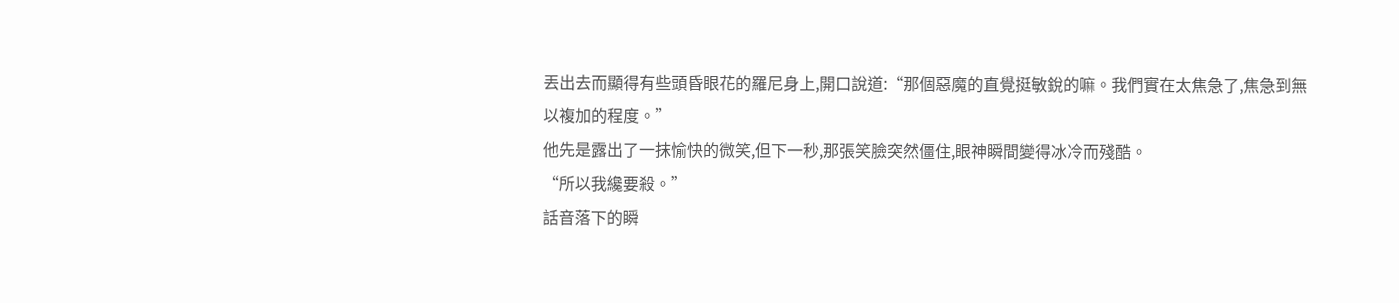丟出去而顯得有些頭昏眼花的羅尼身上,開口說道:“那個惡魔的直覺挺敏銳的嘛。我們實在太焦急了,焦急到無以複加的程度。”
他先是露出了一抹愉快的微笑,但下一秒,那張笑臉突然僵住,眼神瞬間變得冰冷而殘酷。
“所以我纔要殺。”
話音落下的瞬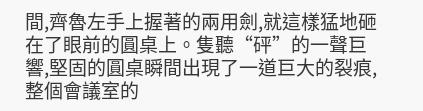間,齊魯左手上握著的兩用劍,就這樣猛地砸在了眼前的圓桌上。隻聽“砰”的一聲巨響,堅固的圓桌瞬間出現了一道巨大的裂痕,整個會議室的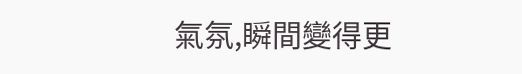氣氛,瞬間變得更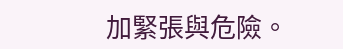加緊張與危險。